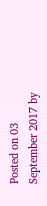Posted on 03 September 2017 by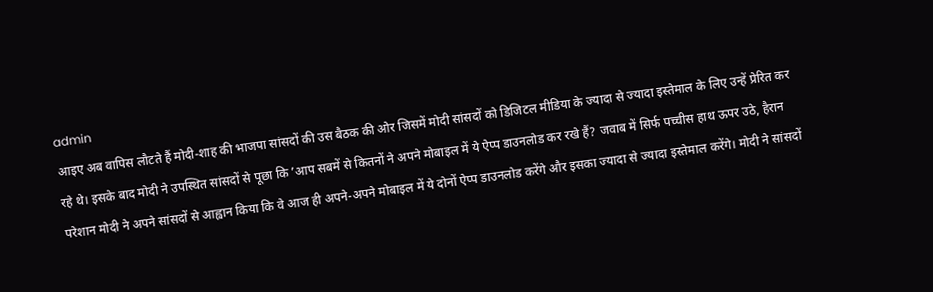admin
आइए अब वापिस लौटते हैं मोदी-शाह की भाजपा सांसदों की उस बैठक की ओर जिसमें मोदी सांसदों को डिजिटल मीडिया के ज्यादा से ज्यादा इस्तेमाल के लिए उन्हें प्रेरित कर रहे थे। इसके बाद मोदी ने उपस्थित सांसदों से पूछा कि ’आप सबमें से कितनों ने अपने मोबाइल में ये ऐप्प डाउनलोड कर रखे हैं? जवाब में सिर्फ पच्चीस हाथ ऊपर उठे, हैरान परेशान मोदी ने अपने सांसदों से आह्वान किया कि वे आज ही अपने-अपने मोबाइल में ये दोनों ऐप्प डाउनलोड करेंगे और इसका ज्यादा से ज्यादा इस्तेमाल करेंगे। मोदी ने सांसदों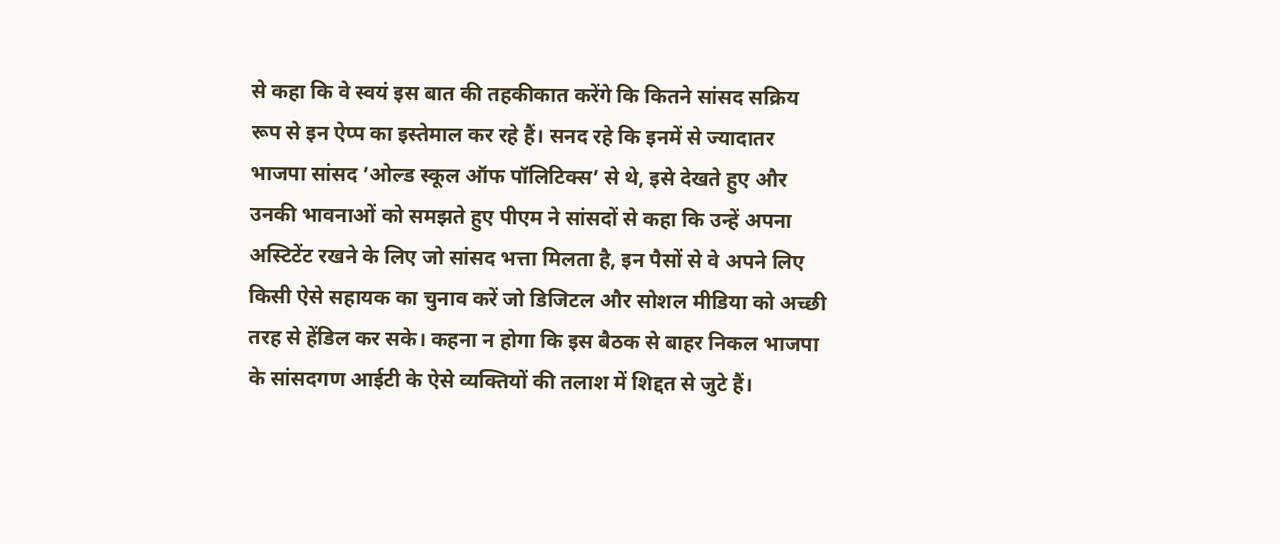से कहा कि वे स्वयं इस बात की तहकीकात करेंगे कि कितने सांसद सक्रिय रूप से इन ऐप्प का इस्तेमाल कर रहे हैं। सनद रहे कि इनमें से ज्यादातर भाजपा सांसद ’ओल्ड स्कूल ऑफ पॉलिटिक्स’ से थे, इसे देखते हुए और उनकी भावनाओं को समझते हुए पीएम ने सांसदों से कहा कि उन्हें अपना अस्टिटेंट रखने के लिए जो सांसद भत्ता मिलता है, इन पैसों से वे अपने लिए किसी ऐसे सहायक का चुनाव करें जो डिजिटल और सोशल मीडिया को अच्छी तरह से हेंडिल कर सके। कहना न होगा कि इस बैठक से बाहर निकल भाजपा के सांसदगण आईटी के ऐसे व्यक्तियों की तलाश में शिद्दत से जुटे हैं।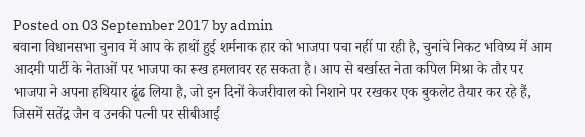Posted on 03 September 2017 by admin
बवाना विधानसभा चुनाव में आप के हाथों हुई शर्मनाक हार को भाजपा पचा नहीं पा रही है, चुनांचे निकट भविष्य में आम आदमी पार्टी के नेताओं पर भाजपा का रूख हमलावर रह सकता है। आप से बर्खास्त नेता कपिल मिश्रा के तौर पर भाजपा ने अपना हथियार ढूंढ लिया है, जो इन दिनों केजरीवाल को निशाने पर रखकर एक बुकलेट तैयार कर रहे हैं, जिसमें सतेंद्र जैन व उनकी पत्नी पर सीबीआई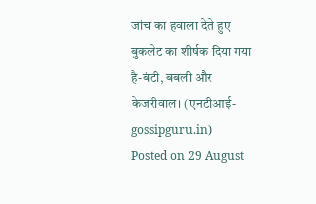जांच का हवाला देते हुए बुकलेट का शीर्षक दिया गया है-बंटी, बबली और केजरीवाल। (एनटीआई-gossipguru.in)
Posted on 29 August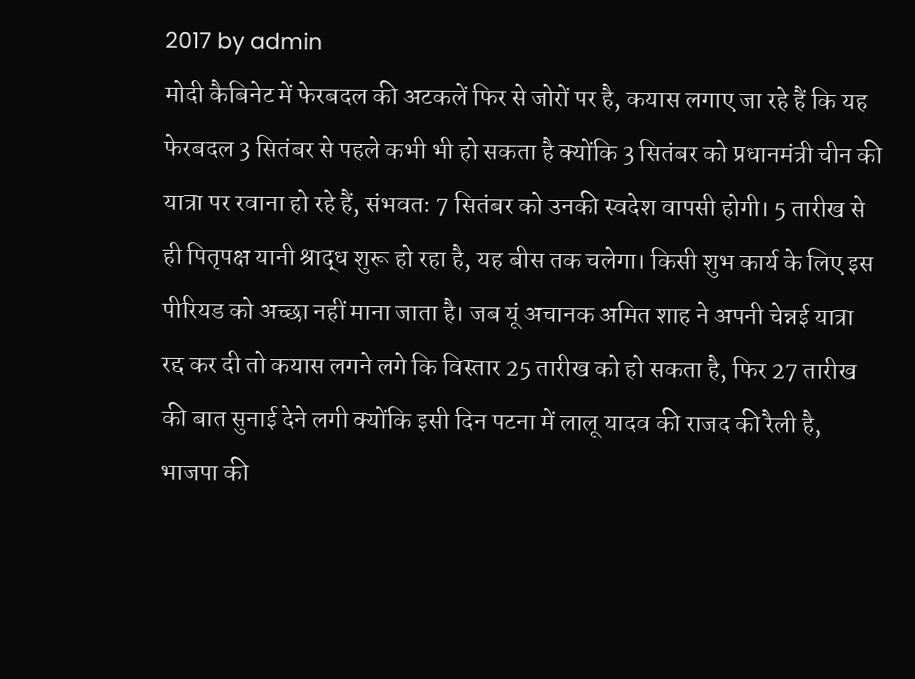2017 by admin
मोदी कैबिनेट में फेरबदल की अटकलें फिर से जोरों पर है, कयास लगाए जा रहे हैं कि यह फेरबदल 3 सितंबर से पहले कभी भी हो सकता है क्योंकि 3 सितंबर को प्रधानमंत्री चीन की यात्रा पर रवाना हो रहे हैं, संभवतः 7 सितंबर को उनकी स्वदेश वापसी होगी। 5 तारीख से ही पितृपक्ष यानी श्राद्ध शुरू हो रहा है, यह बीस तक चलेगा। किसी शुभ कार्य के लिए इस पीरियड को अच्छा नहीं माना जाता है। जब यूं अचानक अमित शाह ने अपनी चेन्नई यात्रा रद्द कर दी तो कयास लगने लगे कि विस्तार 25 तारीख को हो सकता है, फिर 27 तारीख की बात सुनाई देने लगी क्योंकि इसी दिन पटना में लालू यादव की राजद की रैली है, भाजपा की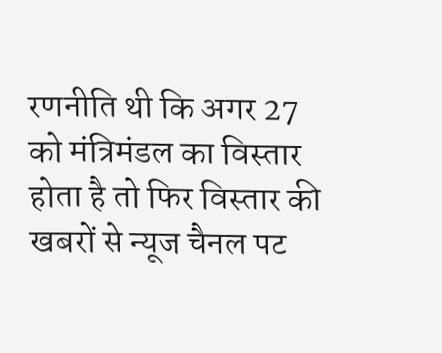रणनीति थी कि अगर 27 को मंत्रिमंडल का विस्तार होता है तो फिर विस्तार की खबरों से न्यूज चैनल पट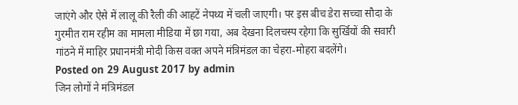जाएंगे और ऐसे में लालू की रैली की आहटें नेपथ्य में चली जाएगी। पर इस बीच डेरा सच्चा सौदा के गुरमीत राम रहीम का मामला मीडिया में छा गया, अब देखना दिलचस्प रहेगा कि सुर्खियों की सवारी गांठने में माहिर प्रधानमंत्री मोदी किस वक्त अपने मंत्रिमंडल का चेहरा-मोहरा बदलेंगे।
Posted on 29 August 2017 by admin
जिन लोगों ने मंत्रिमंडल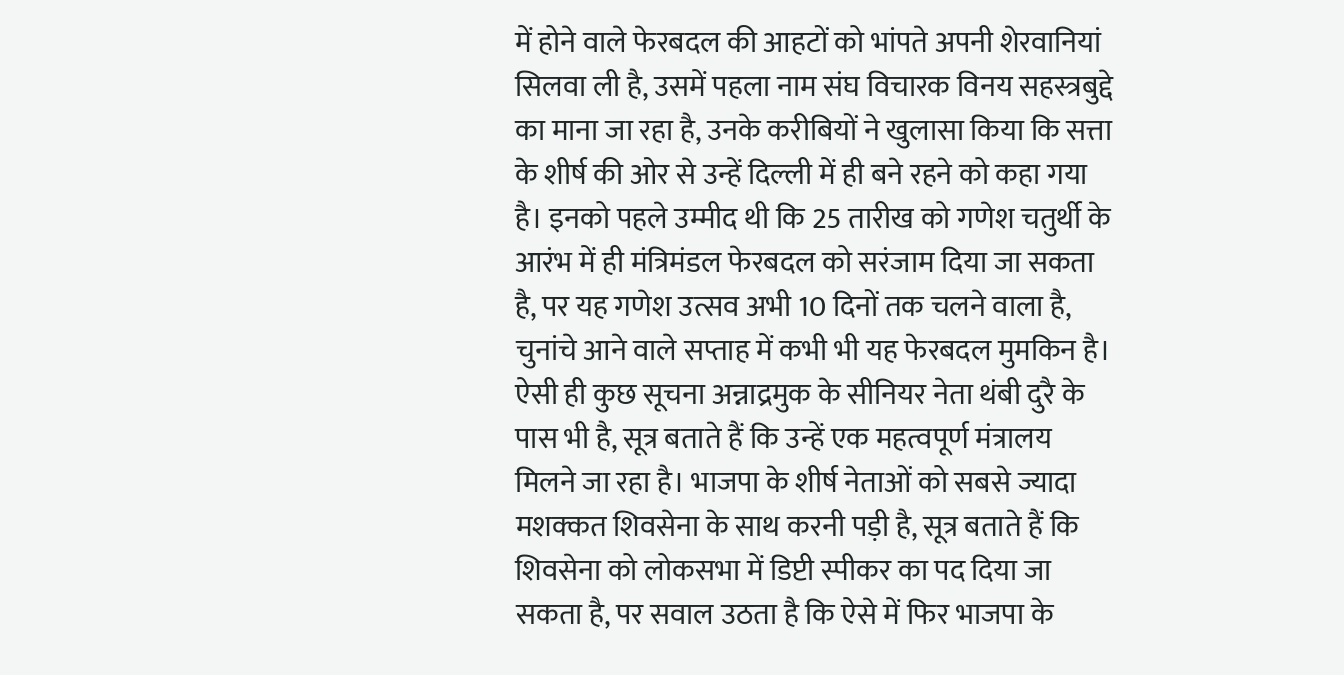में होने वाले फेरबदल की आहटों को भांपते अपनी शेरवानियां सिलवा ली है, उसमें पहला नाम संघ विचारक विनय सहस्त्रबुद्दे का माना जा रहा है, उनके करीबियों ने खुलासा किया कि सत्ता के शीर्ष की ओर से उन्हें दिल्ली में ही बने रहने को कहा गया है। इनको पहले उम्मीद थी कि 25 तारीख को गणेश चतुर्थी के आरंभ में ही मंत्रिमंडल फेरबदल को सरंजाम दिया जा सकता है, पर यह गणेश उत्सव अभी 10 दिनों तक चलने वाला है, चुनांचे आने वाले सप्ताह में कभी भी यह फेरबदल मुमकिन है। ऐसी ही कुछ सूचना अन्नाद्रमुक के सीनियर नेता थंबी दुरै के पास भी है, सूत्र बताते हैं कि उन्हें एक महत्वपूर्ण मंत्रालय मिलने जा रहा है। भाजपा के शीर्ष नेताओं को सबसे ज्यादा मशक्कत शिवसेना के साथ करनी पड़ी है, सूत्र बताते हैं कि शिवसेना को लोकसभा में डिप्टी स्पीकर का पद दिया जा सकता है, पर सवाल उठता है कि ऐसे में फिर भाजपा के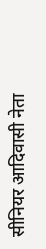सीनियर आदिवासी नेता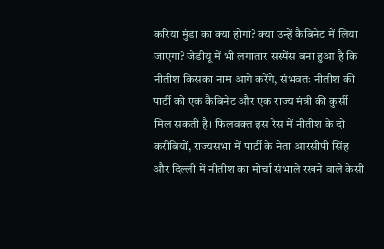करिया मुंडा का क्या होगा? क्या उन्हें कैबिनेट में लिया जाएगा? जेडीयू में भी लगातार सस्पेंस बना हुआ है कि नीतीश किसका नाम आगे करेंगे, संभवतः नीतीश की पार्टी को एक कैबिनेट और एक राज्य मंत्री की कुर्सी मिल सकती है। फिलवक्त इस रेस में नीतीश के दो करीबियों, राज्यसभा में पार्टी के नेता आरसीपी सिंह और दिल्ली में नीतीश का मोर्चा संभाले रखने वाले केसी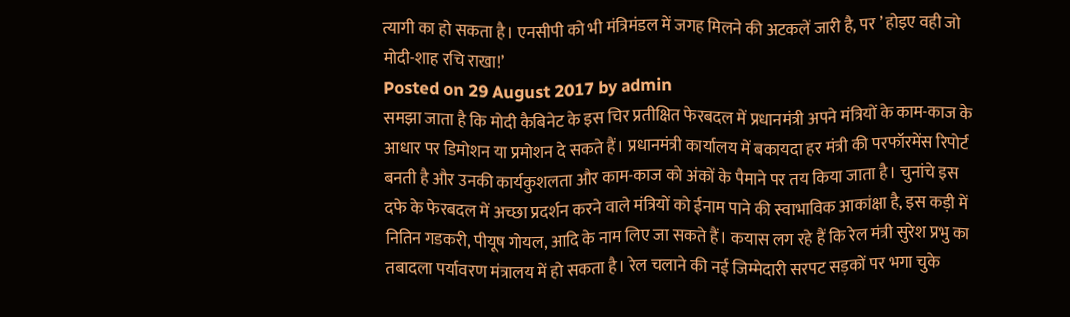त्यागी का हो सकता है। एनसीपी को भी मंत्रिमंडल में जगह मिलने की अटकलें जारी है, पर ’ होइए वही जो मोदी-शाह रचि राखा!’
Posted on 29 August 2017 by admin
समझा जाता है कि मोदी कैबिनेट के इस चिर प्रतीक्षित फेरबदल में प्रधानमंत्री अपने मंत्रियों के काम-काज के आधार पर डिमोशन या प्रमोशन दे सकते हैं। प्रधानमंत्री कार्यालय में बकायदा हर मंत्री की परफॉरमेंस रिपोर्ट बनती है और उनकी कार्यकुशलता और काम-काज को अंकों के पैमाने पर तय किया जाता है। चुनांचे इस दफे के फेरबदल में अच्छा प्रदर्शन करने वाले मंत्रियों को ईनाम पाने की स्वाभाविक आकांक्षा है, इस कड़ी में नितिन गडकरी, पीयूष गोयल, आदि के नाम लिए जा सकते हैं। कयास लग रहे हैं कि रेल मंत्री सुरेश प्रभु का तबादला पर्यावरण मंत्रालय में हो सकता है। रेल चलाने की नई जिम्मेदारी सरपट सड़कों पर भगा चुके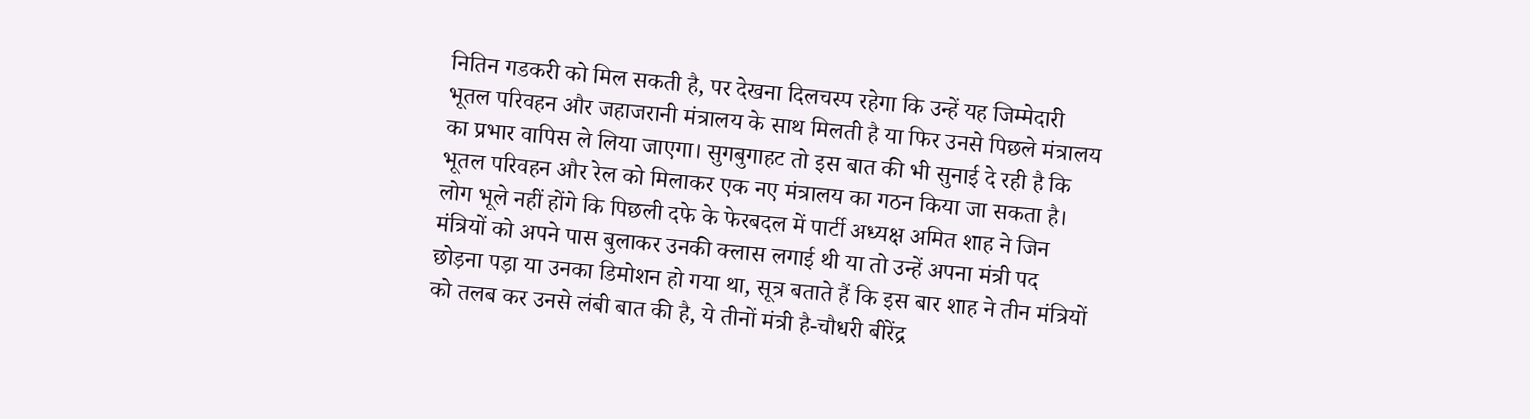नितिन गडकरी को मिल सकती है, पर देखना दिलचस्प रहेगा कि उन्हें यह जिम्मेदारी भूतल परिवहन और जहाजरानी मंत्रालय के साथ मिलती है या फिर उनसे पिछले मंत्रालय का प्रभार वापिस ले लिया जाएगा। सुगबुगाहट तो इस बात की भी सुनाई दे रही है कि भूतल परिवहन और रेल को मिलाकर एक नए मंत्रालय का गठन किया जा सकता है। लोग भूले नहीं होंगे कि पिछली दफे के फेरबदल में पार्टी अध्यक्ष अमित शाह ने जिन मंत्रियों को अपने पास बुलाकर उनकी क्लास लगाई थी या तो उन्हें अपना मंत्री पद छोड़ना पड़ा या उनका डिमोशन हो गया था, सूत्र बताते हैं कि इस बार शाह ने तीन मंत्रियों को तलब कर उनसे लंबी बात की है, ये तीनों मंत्री है-चौधरी बीरेंद्र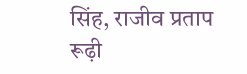सिंह, राजीव प्रताप रूढ़ी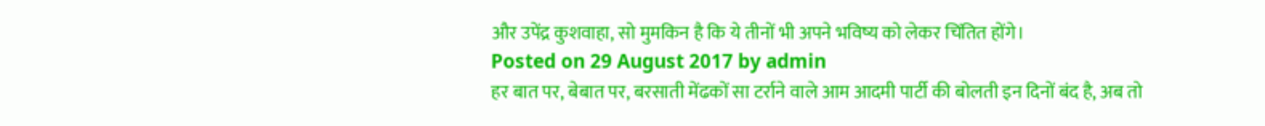और उपेंद्र कुशवाहा, सो मुमकिन है कि ये तीनों भी अपने भविष्य को लेकर चिंतित होंगे।
Posted on 29 August 2017 by admin
हर बात पर, बेबात पर, बरसाती मेंढकों सा टर्राने वाले आम आदमी पार्टी की बोलती इन दिनों बंद है, अब तो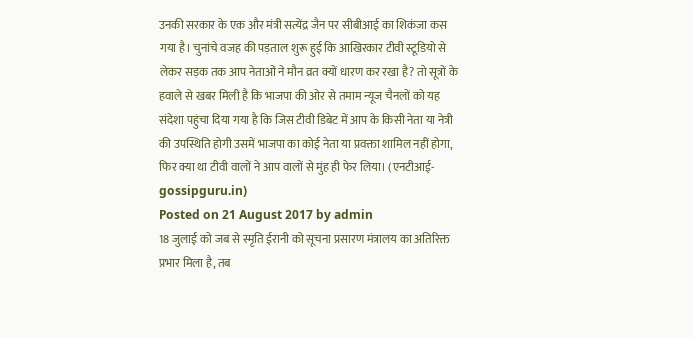उनकी सरकार के एक और मंत्री सत्येंद्र जैन पर सीबीआई का शिकंजा कस गया है। चुनांचे वजह की पड़ताल शुरू हुई कि आखिरकार टीवी स्टूडियो से लेकर सड़क तक आप नेताओं ने मौन व्रत क्यों धारण कर रखा है? तो सूत्रों के हवाले से खबर मिली है कि भाजपा की ओर से तमाम न्यूज चैनलों को यह संदेशा पहुंचा दिया गया है कि जिस टीवी डिबेट में आप के किसी नेता या नेत्री की उपस्थिति होगी उसमें भाजपा का कोई नेता या प्रवक्ता शामिल नहीं होगा, फिर क्या था टीवी वालों ने आप वालों से मुंह ही फेर लिया। (एनटीआई-gossipguru.in)
Posted on 21 August 2017 by admin
18 जुलाई को जब से स्मृति ईरानी को सूचना प्रसारण मंत्रालय का अतिरिक्त प्रभार मिला है, तब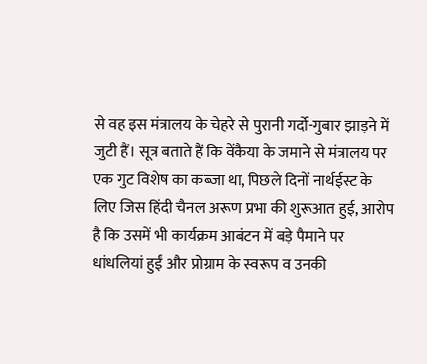से वह इस मंत्रालय के चेहरे से पुरानी गर्दो-गुबार झाड़ने में जुटी हैं। सूत्र बताते हैं कि वेंकैया के जमाने से मंत्रालय पर एक गुट विशेष का कब्जा था, पिछले दिनों नार्थईस्ट के लिए जिस हिंदी चैनल अरूण प्रभा की शुरूआत हुई, आरोप है कि उसमें भी कार्यक्रम आबंटन में बड़े पैमाने पर धांधलियां हुईं और प्रोग्राम के स्वरूप व उनकी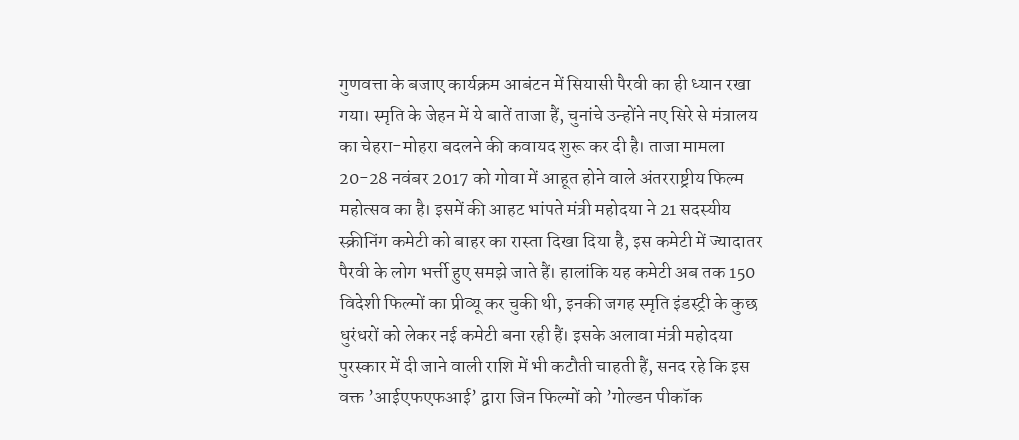गुणवत्ता के बजाए कार्यक्रम आबंटन में सियासी पैरवी का ही ध्यान रखा गया। स्मृति के जेहन में ये बातें ताजा हैं, चुनांचे उन्होंने नए सिरे से मंत्रालय का चेहरा-मोहरा बदलने की कवायद शुरू कर दी है। ताजा मामला 20-28 नवंबर 2017 को गोवा में आहूत होने वाले अंतरराष्ट्रीय फिल्म महोत्सव का है। इसमें की आहट भांपते मंत्री महोदया ने 21 सदस्यीय स्क्रीनिंग कमेटी को बाहर का रास्ता दिखा दिया है, इस कमेटी में ज्यादातर पैरवी के लोग भर्त्ती हुए समझे जाते हैं। हालांकि यह कमेटी अब तक 150 विदेशी फिल्मों का प्रीव्यू कर चुकी थी, इनकी जगह स्मृति इंडस्ट्री के कुछ धुरंधरों को लेकर नई कमेटी बना रही हैं। इसके अलावा मंत्री महोदया पुरस्कार में दी जाने वाली राशि में भी कटौती चाहती हैं, सनद रहे कि इस वक्त ’आईएफएफआई’ द्वारा जिन फिल्मों को ’गोल्डन पीकॉक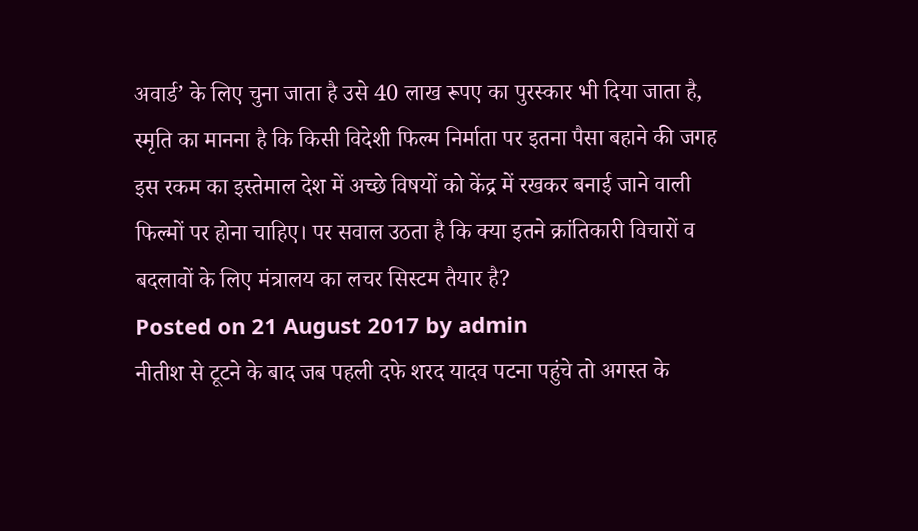अवार्ड’ के लिए चुना जाता है उसे 40 लाख रूपए का पुरस्कार भी दिया जाता है, स्मृति का मानना है कि किसी विदेशी फिल्म निर्माता पर इतना पैसा बहाने की जगह इस रकम का इस्तेमाल देश में अच्छे विषयों को केंद्र में रखकर बनाई जाने वाली फिल्मों पर होना चाहिए। पर सवाल उठता है कि क्या इतने क्रांतिकारी विचारों व बदलावों के लिए मंत्रालय का लचर सिस्टम तैयार है?
Posted on 21 August 2017 by admin
नीतीश से टूटने के बाद जब पहली दफे शरद यादव पटना पहुंचे तो अगस्त के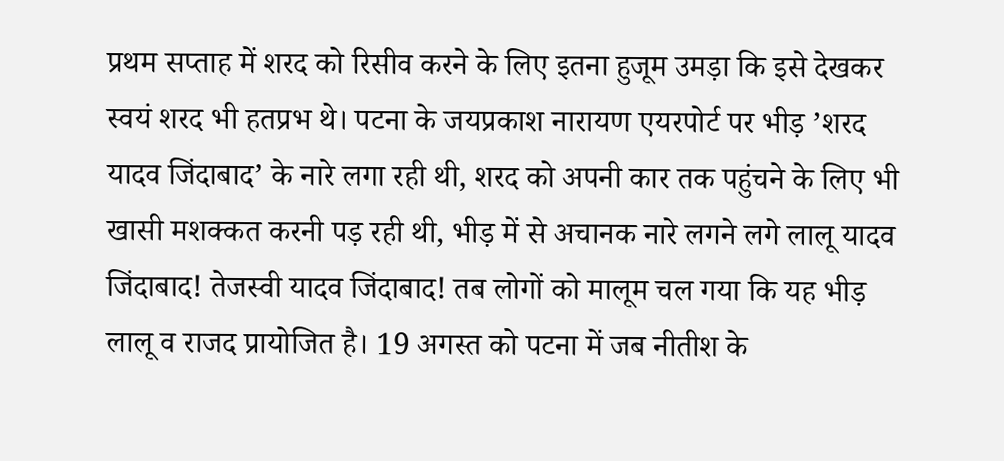प्रथम सप्ताह में शरद को रिसीव करने के लिए इतना हुजूम उमड़ा कि इसे देखकर स्वयं शरद भी हतप्रभ थे। पटना के जयप्रकाश नारायण एयरपोर्ट पर भीड़ ’शरद यादव जिंदाबाद’ के नारे लगा रही थी, शरद को अपनी कार तक पहुंचने के लिए भी खासी मशक्कत करनी पड़ रही थी, भीड़ में से अचानक नारे लगने लगे लालू यादव जिंदाबाद! तेजस्वी यादव जिंदाबाद! तब लोगों को मालूम चल गया कि यह भीड़ लालू व राजद प्रायोजित है। 19 अगस्त को पटना में जब नीतीश के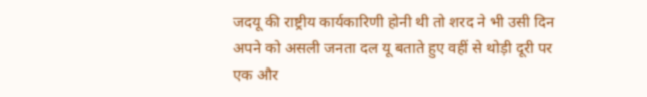जदयू की राष्ट्रीय कार्यकारिणी होनी थी तो शरद ने भी उसी दिन अपने को असली जनता दल यू बताते हुए वहीं से थोड़ी दूरी पर एक और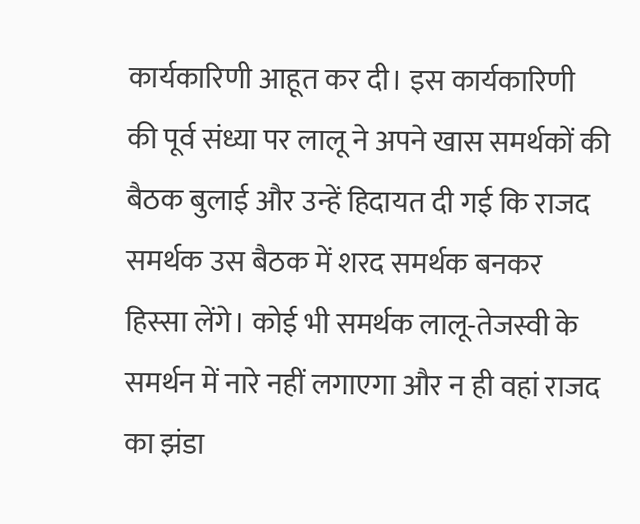कार्यकारिणी आहूत कर दी। इस कार्यकारिणी की पूर्व संध्या पर लालू ने अपने खास समर्थकों की बैठक बुलाई और उन्हें हिदायत दी गई कि राजद समर्थक उस बैठक में शरद समर्थक बनकर हिस्सा लेंगे। कोई भी समर्थक लालू-तेजस्वी के समर्थन में नारे नहीं लगाएगा और न ही वहां राजद का झंडा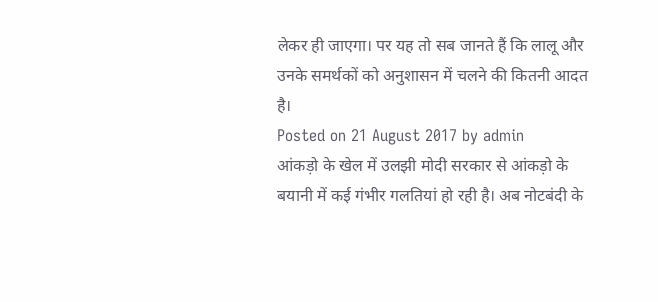लेकर ही जाएगा। पर यह तो सब जानते हैं कि लालू और उनके समर्थकों को अनुशासन में चलने की कितनी आदत है।
Posted on 21 August 2017 by admin
आंकड़ो के खेल में उलझी मोदी सरकार से आंकड़ो के बयानी में कई गंभीर गलतियां हो रही है। अब नोटबंदी के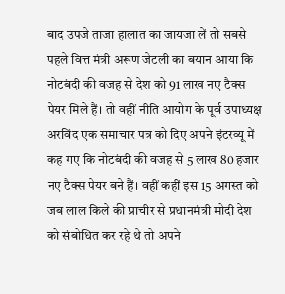बाद उपजे ताजा हालात का जायजा लें तो सबसे पहले वित्त मंत्री अरूण जेटली का बयान आया कि नोटबंदी की वजह से देश को 91 लाख नए टैक्स पेयर मिले हैं। तो वहीं नीति आयोग के पूर्व उपाध्यक्ष अरविंद एक समाचार पत्र को दिए अपने इंटरव्यू में कह गए कि नोटबंदी की वजह से 5 लाख 80 हजार नए टैक्स पेयर बने हैं। वहीं कहीं इस 15 अगस्त को जब लाल किले की प्राचीर से प्रधानमंत्री मोदी देश को संबोधित कर रहे थे तो अपने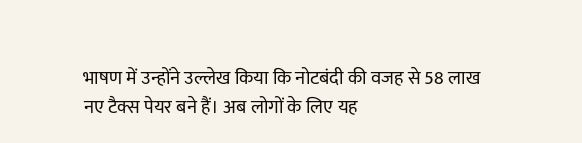भाषण में उन्होंने उल्लेख किया कि नोटबंदी की वजह से 58 लाख नए टैक्स पेयर बने हैं। अब लोगों के लिए यह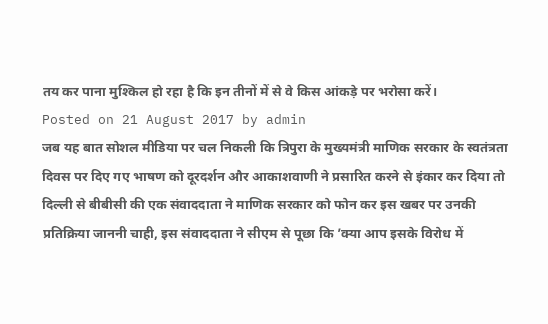तय कर पाना मुश्किल हो रहा है कि इन तीनों में से वे किस आंकड़े पर भरोसा करें।
Posted on 21 August 2017 by admin
जब यह बात सोशल मीडिया पर चल निकली कि त्रिपुरा के मुख्यमंत्री माणिक सरकार के स्वतंत्रता दिवस पर दिए गए भाषण को दूरदर्शन और आकाशवाणी ने प्रसारित करने से इंकार कर दिया तो दिल्ली से बीबीसी की एक संवाददाता ने माणिक सरकार को फोन कर इस खबर पर उनकी प्रतिक्रिया जाननी चाही, इस संवाददाता ने सीएम से पूछा कि ’क्या आप इसके विरोध में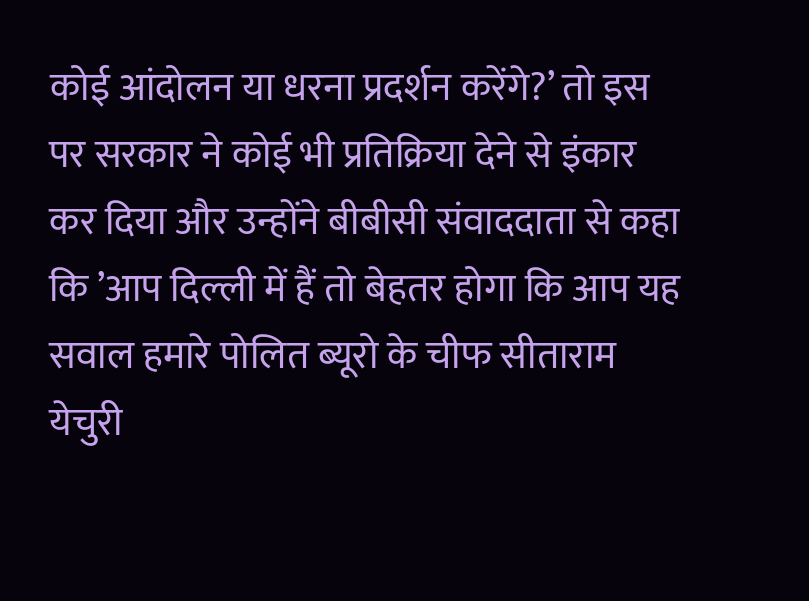कोई आंदोलन या धरना प्रदर्शन करेंगे?’ तो इस पर सरकार ने कोई भी प्रतिक्रिया देने से इंकार कर दिया और उन्होंने बीबीसी संवाददाता से कहा कि ’आप दिल्ली में हैं तो बेहतर होगा कि आप यह सवाल हमारे पोलित ब्यूरो के चीफ सीताराम येचुरी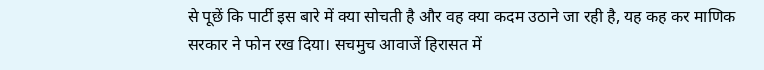से पूछें कि पार्टी इस बारे में क्या सोचती है और वह क्या कदम उठाने जा रही है, यह कह कर माणिक सरकार ने फोन रख दिया। सचमुच आवाजें हिरासत में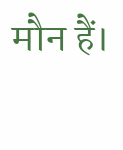मौन हैं।